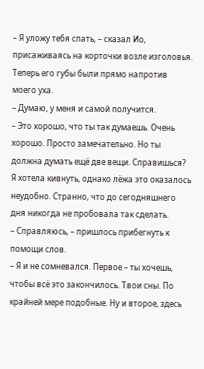– Я уложу тебя спать, – сказал Ио, присаживаясь на корточки возле изголовья. Теперь его губы были прямо напротив моего уха.
– Думаю, у меня и самой получится.
– Это хорошо, что ты так думаешь. Очень хорошо. Просто замечательно. Но ты должна думать ещё две вещи. Справишься?
Я хотела кивнуть, однако лёжа это оказалось неудобно. Странно, что до сегодняшнего дня никогда не пробовала так сделать.
– Справляюсь, – пришлось прибегнуть к помощи слов.
– Я и не сомневался. Первое – ты хочешь, чтобы всё это закончилось. Твои сны. По крайней мере подобные. Ну и второе, здесь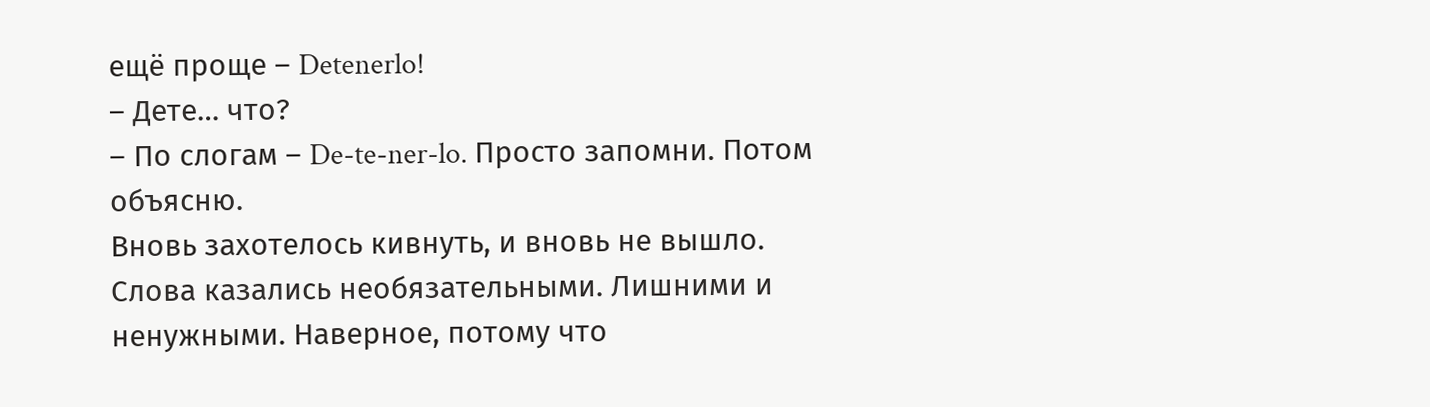ещё проще – Detenerlo!
– Дете… что?
– По слогам – De-te-ner-lo. Просто запомни. Потом объясню.
Вновь захотелось кивнуть, и вновь не вышло. Слова казались необязательными. Лишними и ненужными. Наверное, потому что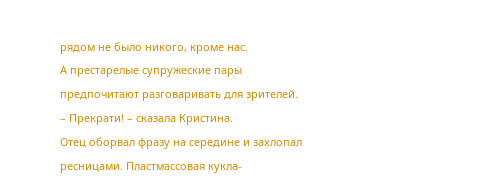рядом не было никого, кроме нас.
А престарелые супружеские пары предпочитают разговаривать для зрителей.
– Прекрати! – сказала Кристина.
Отец оборвал фразу на середине и захлопал ресницами. Пластмассовая кукла-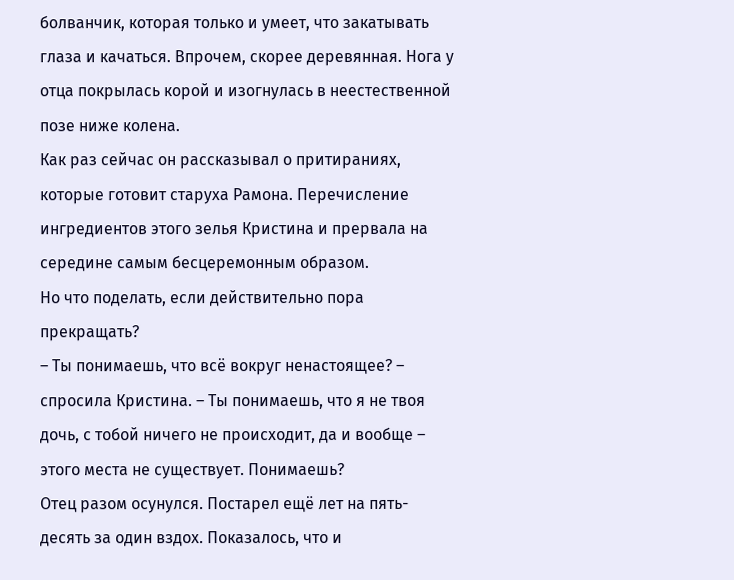болванчик, которая только и умеет, что закатывать глаза и качаться. Впрочем, скорее деревянная. Нога у отца покрылась корой и изогнулась в неестественной позе ниже колена.
Как раз сейчас он рассказывал о притираниях, которые готовит старуха Рамона. Перечисление ингредиентов этого зелья Кристина и прервала на середине самым бесцеремонным образом.
Но что поделать, если действительно пора прекращать?
– Ты понимаешь, что всё вокруг ненастоящее? – спросила Кристина. – Ты понимаешь, что я не твоя дочь, с тобой ничего не происходит, да и вообще – этого места не существует. Понимаешь?
Отец разом осунулся. Постарел ещё лет на пять-десять за один вздох. Показалось, что и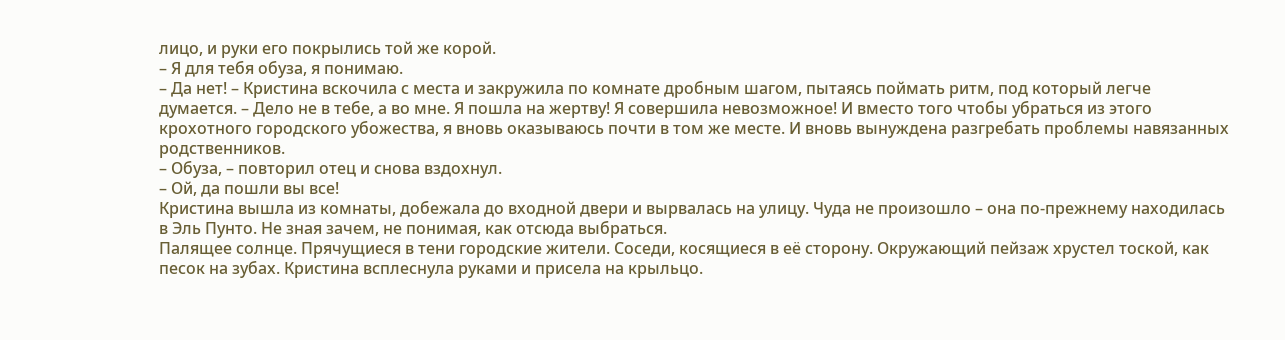лицо, и руки его покрылись той же корой.
– Я для тебя обуза, я понимаю.
– Да нет! – Кристина вскочила с места и закружила по комнате дробным шагом, пытаясь поймать ритм, под который легче думается. – Дело не в тебе, а во мне. Я пошла на жертву! Я совершила невозможное! И вместо того чтобы убраться из этого крохотного городского убожества, я вновь оказываюсь почти в том же месте. И вновь вынуждена разгребать проблемы навязанных родственников.
– Обуза, – повторил отец и снова вздохнул.
– Ой, да пошли вы все!
Кристина вышла из комнаты, добежала до входной двери и вырвалась на улицу. Чуда не произошло – она по-прежнему находилась в Эль Пунто. Не зная зачем, не понимая, как отсюда выбраться.
Палящее солнце. Прячущиеся в тени городские жители. Соседи, косящиеся в её сторону. Окружающий пейзаж хрустел тоской, как песок на зубах. Кристина всплеснула руками и присела на крыльцо.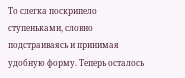То слегка поскрипело ступеньками, словно подстраиваясь и принимая удобную форму. Теперь осталось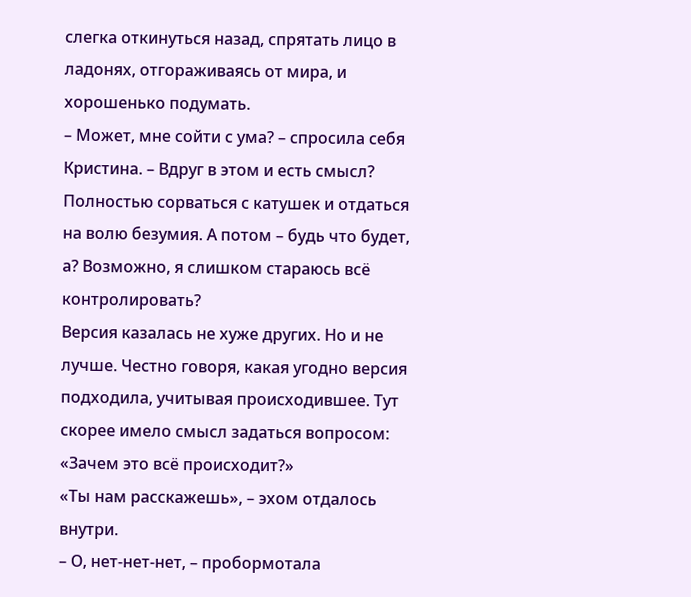слегка откинуться назад, спрятать лицо в ладонях, отгораживаясь от мира, и хорошенько подумать.
– Может, мне сойти с ума? – спросила себя Кристина. – Вдруг в этом и есть смысл? Полностью сорваться с катушек и отдаться на волю безумия. А потом – будь что будет, а? Возможно, я слишком стараюсь всё контролировать?
Версия казалась не хуже других. Но и не лучше. Честно говоря, какая угодно версия подходила, учитывая происходившее. Тут скорее имело смысл задаться вопросом: «Зачем это всё происходит?»
«Ты нам расскажешь», – эхом отдалось внутри.
– О, нет-нет-нет, – пробормотала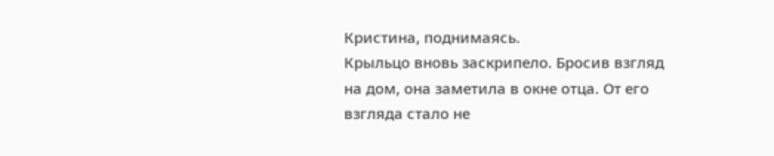Кристина, поднимаясь.
Крыльцо вновь заскрипело. Бросив взгляд на дом, она заметила в окне отца. От его взгляда стало не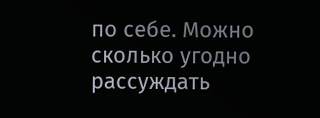по себе. Можно сколько угодно рассуждать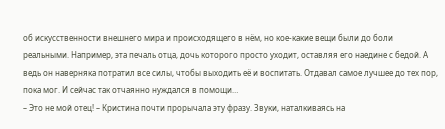об искусственности внешнего мира и происходящего в нём, но кое-какие вещи были до боли реальными. Например, эта печаль отца, дочь которого просто уходит, оставляя его наедине с бедой. А ведь он наверняка потратил все силы, чтобы выходить её и воспитать. Отдавал самое лучшее до тех пор, пока мог. И сейчас так отчаянно нуждался в помощи…
– Это не мой отец! – Кристина почти прорычала эту фразу. Звуки, наталкиваясь на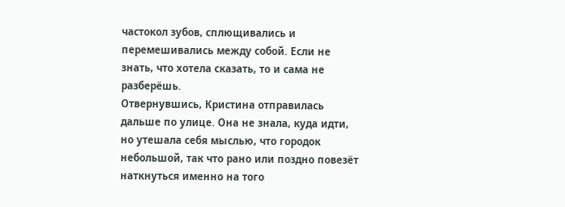частокол зубов, сплющивались и перемешивались между собой. Если не знать, что хотела сказать, то и сама не разберёшь.
Отвернувшись, Кристина отправилась дальше по улице. Она не знала, куда идти, но утешала себя мыслью, что городок небольшой, так что рано или поздно повезёт наткнуться именно на того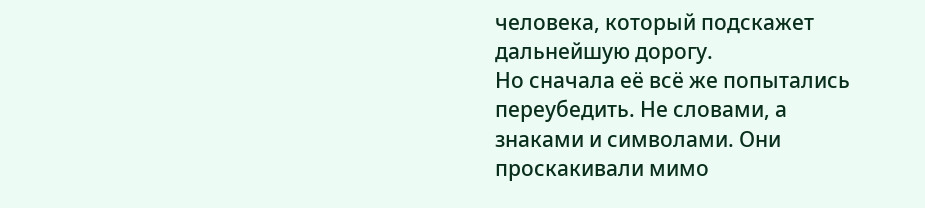человека, который подскажет дальнейшую дорогу.
Но сначала её всё же попытались переубедить. Не словами, а знаками и символами. Они проскакивали мимо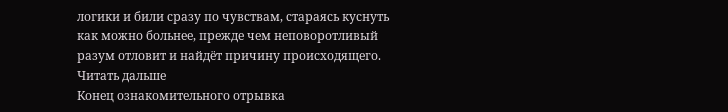логики и били сразу по чувствам, стараясь куснуть как можно больнее, прежде чем неповоротливый разум отловит и найдёт причину происходящего.
Читать дальше
Конец ознакомительного отрывка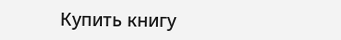Купить книгу